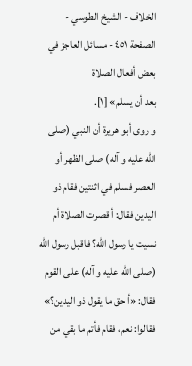الخلاف - الشيخ الطوسي - الصفحة ٤٥١ - مسائل العاجز في بعض أفعال الصلاة
بعد أن يسلم» [١].
و روى أبو هريرة أن النبي (صلى الله عليه و آله) صلى الظهر أو العصر فسلم في اثنتين فقام ذو اليدين فقال: أ قصرت الصلاة أم نسيت يا رسول الله؟ فاقبل رسول الله (صلى الله عليه و آله) على القوم فقال: «أ حق ما يقول ذو اليدين؟» فقالوا: نعم، فقام فأتم ما بقي من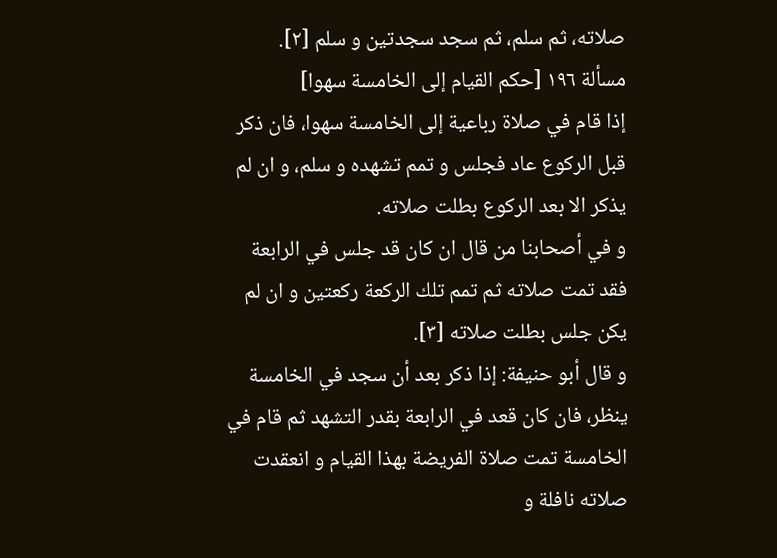صلاته، ثم سلم، ثم سجد سجدتين و سلم [٢].
مسألة ١٩٦ [حكم القيام إلى الخامسة سهوا]
إذا قام في صلاة رباعية إلى الخامسة سهوا، فان ذكر قبل الركوع عاد فجلس و تمم تشهده و سلم، و ان لم يذكر الا بعد الركوع بطلت صلاته.
و في أصحابنا من قال ان كان قد جلس في الرابعة فقد تمت صلاته ثم تمم تلك الركعة ركعتين و ان لم يكن جلس بطلت صلاته [٣].
و قال أبو حنيفة: إذا ذكر بعد أن سجد في الخامسة ينظر، فان كان قعد في الرابعة بقدر التشهد ثم قام في الخامسة تمت صلاة الفريضة بهذا القيام و انعقدت صلاته نافلة و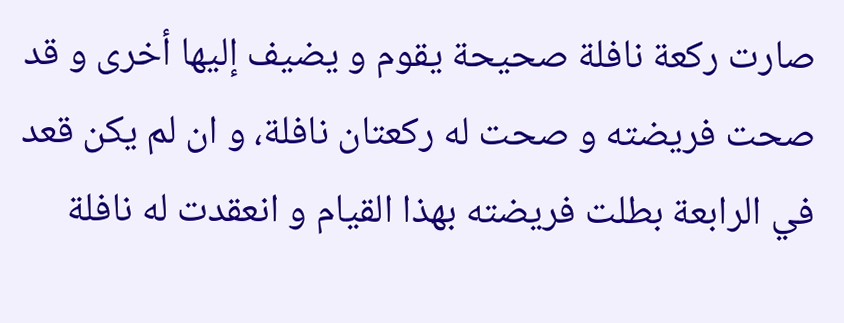صارت ركعة نافلة صحيحة يقوم و يضيف إليها أخرى و قد صحت فريضته و صحت له ركعتان نافلة، و ان لم يكن قعد في الرابعة بطلت فريضته بهذا القيام و انعقدت له نافلة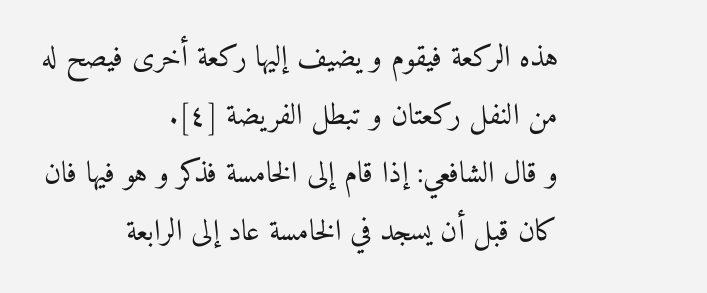هذه الركعة فيقوم و يضيف إليها ركعة أخرى فيصح له من النفل ركعتان و تبطل الفريضة [٤].
و قال الشافعي: إذا قام إلى الخامسة فذكر و هو فيها فان كان قبل أن يسجد في الخامسة عاد إلى الرابعة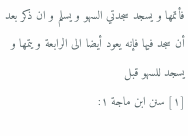فأتمها و يسجد سجدتي السهو و يسلم و ان ذكر بعد أن سجد فيها فإنه يعود أيضا الى الرابعة و يتمها و يسجد للسهو قبل
[١] سنن ابن ماجة ١: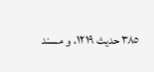٣٨٥ حديث ١٢١٩، و مسند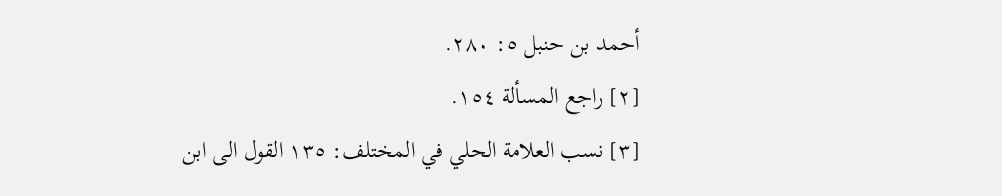أحمد بن حنبل ٥: ٢٨٠.
[٢] راجع المسألة ١٥٤.
[٣] نسب العلامة الحلي في المختلف: ١٣٥ القول الى ابن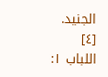الجنيد.
[٤] اللباب ١: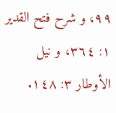٩٩، و شرح فتح القدير ١: ٣٦٤، و نيل الأوطار ٣: ١٤٨.